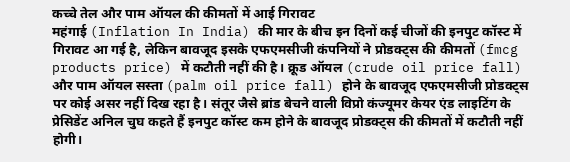कच्चे तेल और पाम ऑयल की कीमतों में आई गिरावट
महंगाई (Inflation In India) की मार के बीच इन दिनों कई चीजों की इनपुट कॉस्ट में गिरावट आ गई है, लेकिन बावजूद इसके एफएमसीजी कंपनियों ने प्रोडक्ट्स की कीमतों (fmcg products price) में कटौती नहीं की है। क्रूड ऑयल (crude oil price fall) और पाम ऑयल सस्ता (palm oil price fall) होने के बावजूद एफएमसीजी प्रोडक्ट्स पर कोई असर नहीं दिख रहा है। संतूर जैसे ब्रांड बेचने वाली विप्रो कंज्यूमर केयर एंड लाइटिंग के प्रेसिडेंट अनिल चुघ कहते हैं इनपुट कॉस्ट कम होने के बावजूद प्रोडक्ट्स की कीमतों में कटौती नहीं होगी।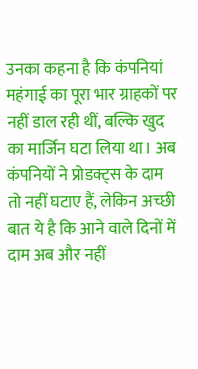उनका कहना है कि कंपनियां महंगाई का पूरा भार ग्राहकों पर नहीं डाल रही थीं, बल्कि खुद का मार्जिन घटा लिया था। अब कंपनियों ने प्रोडक्ट्स के दाम तो नहीं घटाए हैं, लेकिन अच्छी बात ये है कि आने वाले दिनों में दाम अब और नहीं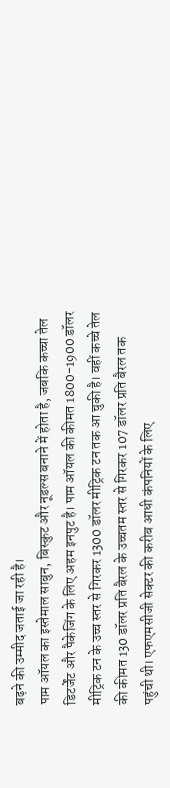बढ़ने की उम्मीद जताई जा रही है।
पाम ऑयल का इस्तेमाल साबुन, बिस्कुट और नूडल्स बनाने में होता है, जबकि कच्चा तेल डिटर्जेंट और पैकेजिंग के लिए अहम इनपुट है। पाम ऑयल की कीमत 1800-1900 डॉलर मीट्रिक टन के उच्च स्तर से गिरकर 1300 डॉलर मीट्रिक टन तक आ चुकी है। वहीं कच्चे तेल की कीमत 130 डॉलर प्रति बैरल के उच्चतम स्तर से गिरकर 107 डॉलर प्रति बैरल तक पहुंची थी। एफएमसीजी सेक्टर की करीब आधी कंपनियों के लिए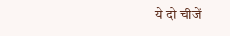ये दो चीजें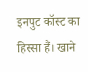इनपुट कॉस्ट का हिस्सा हैं। खाने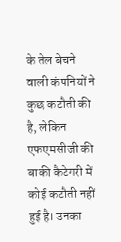के तेल बेचने वाली कंपनियों ने कुछ कटौती की है, लेकिन एफएमसीजी की बाकी कैटेगरी में कोई कटौती नहीं हुई है। उनका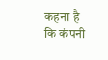कहना है कि कंपनी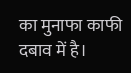का मुनाफा काफी दबाव में है।